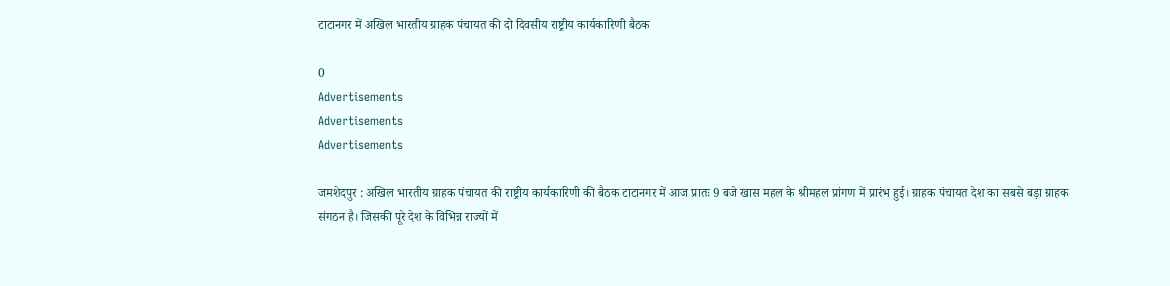टाटानगर में अखिल भारतीय ग्राहक पंचायत की दो दिवसीय राष्ट्रीय कार्यकारिणी बैठक

0
Advertisements
Advertisements
Advertisements

जमशेदपुर : अखिल भारतीय ग्राहक पंचायत की राष्ट्रीय कार्यकारिणी की बैठक टाटानगर में आज प्रातः 9 बजे खास महल के श्रीमहल प्रांगण में प्रारंभ हुई। ग्राहक पंचायत देश का सबसे बड़ा ग्राहक संगठन है। जिसकी पूरे देश के विभिन्न राज्यों में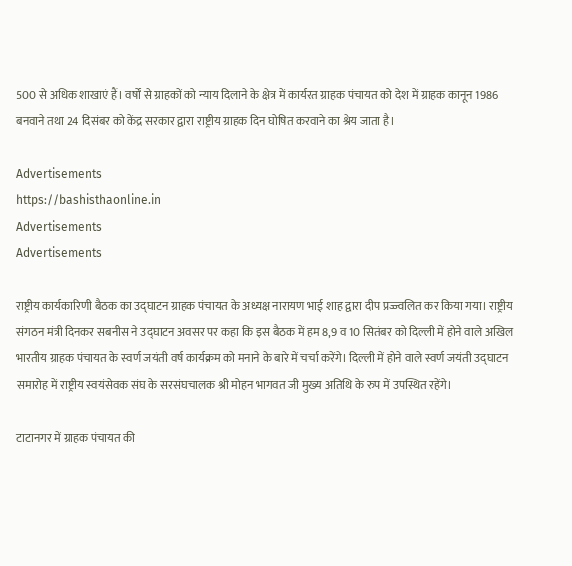500 से अधिक शाखाएं हैं। वर्षों से ग्राहकों को न्याय दिलाने के क्षेत्र में कार्यरत ग्राहक पंचायत को देश में ग्राहक कानून 1986 बनवाने तथा 24 दिसंबर को केंद्र सरकार द्वारा राष्ट्रीय ग्राहक दिन घोषित करवाने का श्रेय जाता है।

Advertisements
https://bashisthaonline.in
Advertisements
Advertisements

राष्ट्रीय कार्यकारिणी बैठक का उद्घाटन ग्राहक पंचायत के अध्यक्ष नारायण भाई शाह द्वारा दीप प्रज्ज्वलित कर किया गया। राष्ट्रीय संगठन मंत्री दिनकर सबनीस ने उद्घाटन अवसर पर कहा कि इस बैठक में हम 8,9 व 10 सितंबर को दिल्ली में होने वाले अखिल भारतीय ग्राहक पंचायत के स्वर्ण जयंती वर्ष कार्यक्रम को मनाने के बारे में चर्चा करेंगे। दिल्ली में होने वाले स्वर्ण जयंती उद्घाटन समारोह में राष्ट्रीय स्वयंसेवक संघ के सरसंघचालक श्री मोहन भागवत जी मुख्य अतिथि के रुप में उपस्थित रहेंगे।

टाटानगर में ग्राहक पंचायत की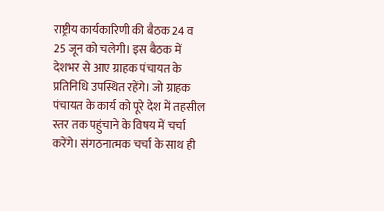राष्ट्रीय कार्यकारिणी की बैठक 24 व 25 जून को चलेगी। इस बैठक में देशभर से आए ग्राहक पंचायत के प्रतिनिधि उपस्थित रहेंगे। जो ग्राहक पंचायत के कार्य को पूरे देश में तहसील स्तर तक पहुंचाने के विषय में चर्चा करेंगे। संगठनात्मक चर्चा के साथ ही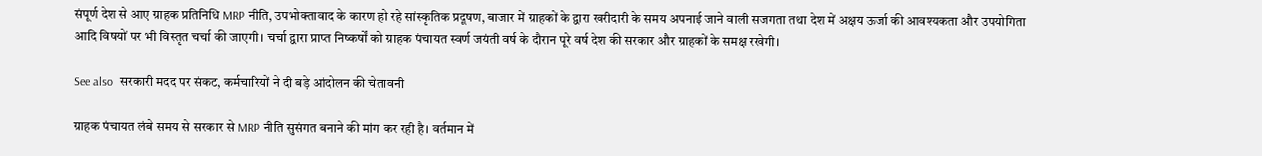संपूर्ण देश से आए ग्राहक प्रतिनिधि MRP नीति, उपभोक्तावाद के कारण हो रहे सांस्कृतिक प्रदूषण, बाजार में ग्राहकों के द्वारा खरीदारी के समय अपनाई जाने वाली सजगता तथा देश में अक्षय ऊर्जा की आवश्यकता और उपयोगिता आदि विषयों पर भी विस्तृत चर्चा की जाएगी। चर्चा द्वारा प्राप्त निष्कर्षों को ग्राहक पंचायत स्वर्ण जयंती वर्ष के दौरान पूरे वर्ष देश की सरकार और ग्राहकों के समक्ष रखेगी।

See also  सरकारी मदद पर संकट, कर्मचारियों ने दी बड़े आंदोलन की चेतावनी

ग्राहक पंचायत लंबे समय से सरकार से MRP नीति सुसंगत बनाने की मांग कर रही है। वर्तमान में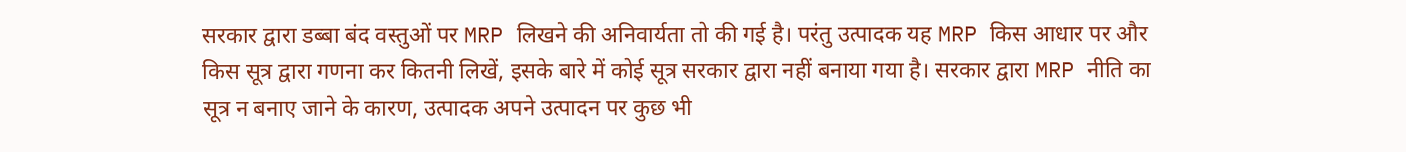सरकार द्वारा डब्बा बंद वस्तुओं पर MRP लिखने की अनिवार्यता तो की गई है। परंतु उत्पादक यह MRP किस आधार पर और किस सूत्र द्वारा गणना कर कितनी लिखें, इसके बारे में कोई सूत्र सरकार द्वारा नहीं बनाया गया है। सरकार द्वारा MRP नीति का सूत्र न बनाए जाने के कारण, उत्पादक अपने उत्पादन पर कुछ भी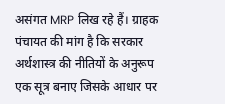असंगत MRP लिख रहे हैं। ग्राहक पंचायत की मांग है कि सरकार अर्थशास्त्र की नीतियों के अनुरूप एक सूत्र बनाए जिसके आधार पर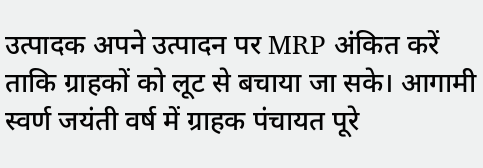उत्पादक अपने उत्पादन पर MRP अंकित करें ताकि ग्राहकों को लूट से बचाया जा सके। आगामी स्वर्ण जयंती वर्ष में ग्राहक पंचायत पूरे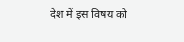देश में इस विषय को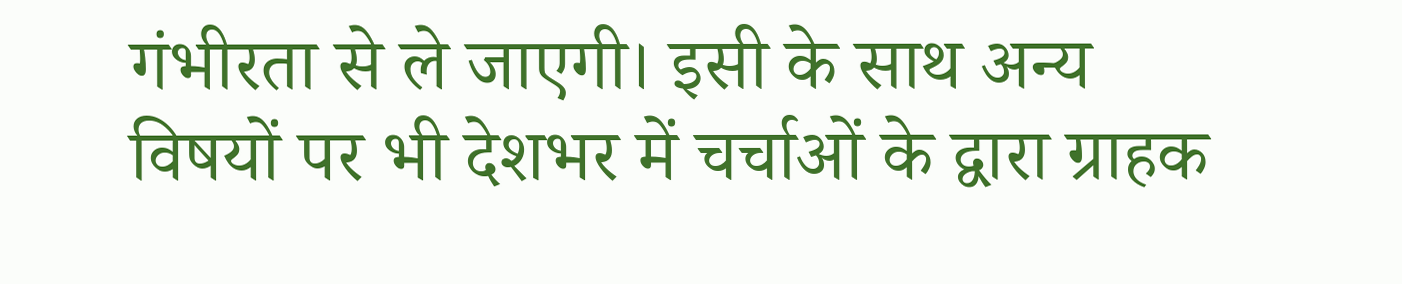गंभीरता से ले जाएगी। इसी के साथ अन्य विषयों पर भी देशभर में चर्चाओं के द्वारा ग्राहक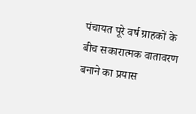पंचायत पूरे वर्ष ग्राहकों के बीच सकारात्मक वातावरण बनाने का प्रयास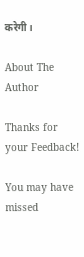करेगी।

About The Author

Thanks for your Feedback!

You may have missed